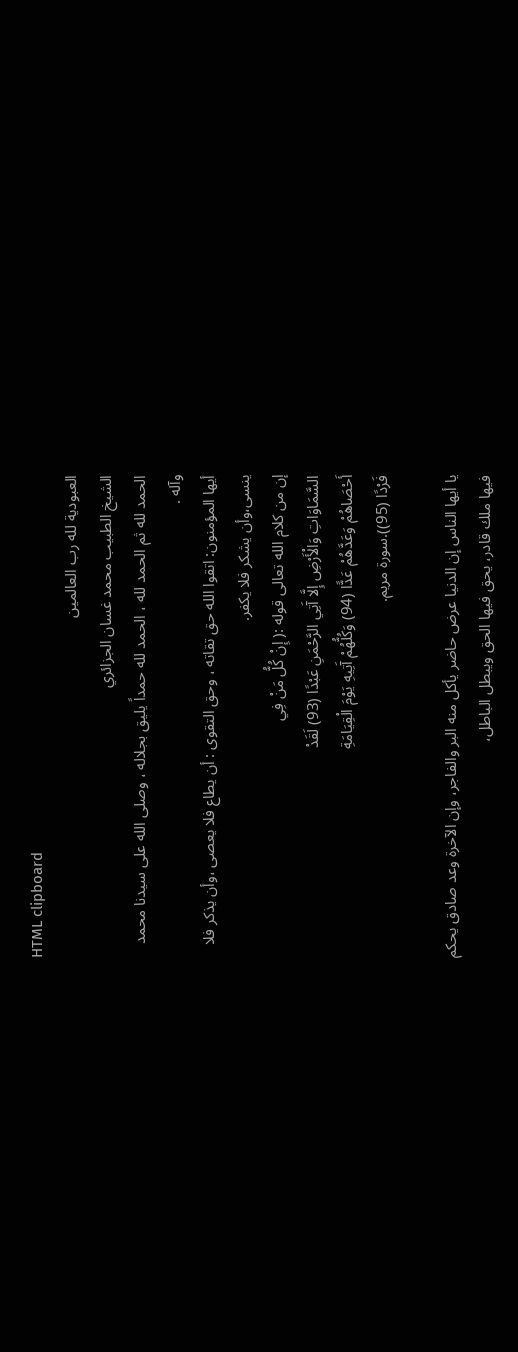HTML clipboard
العبودية لله رب العالمين
الشيخ الطبيب محمد غسان الجزائري
الحمد لله ثم الحمد لله ، الحمد لله حمداً يليق بجلاله ، وصلى الله على سيدنا محمد
وآله .
أيها المؤمنون: اتقوا الله حق تقاته ، وحق التقوى : أن يطاع فلا يعصى ،وأن يذكر فلا
ينسى،وأن يشكر فلا يكفر.
إن من كلام الله تعالى قوله :( إِنْ كُلُّ مَنْ فِي
السَّمَاوَاتِ وَالْأَرْضِ إِلَّا آَتِي الرَّحْمَنِ عَبْدًا (93) لَقَدْ
أَحْصَاهُمْ وَعَدَّهُمْ عَدًّا (94) وَكُلُّهُمْ آَتِيهِ يَوْمَ الْقِيَامَةِ
فَرْدًا (95)).سورة مريم.

يا أيها الناس إن الدنيا عرض حاضر يأكل منه البر والفاجر، وإن الآخرة وعد صادق يحكم
فيها ملك قادر، يحق فيها الحق ويبطل الباطل،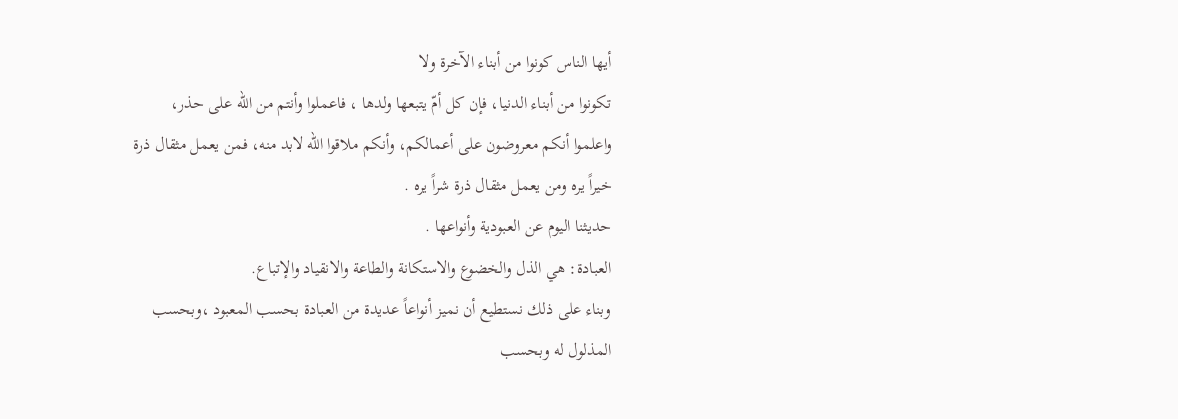أيها الناس كونوا من أبناء الآخرة ولا
تكونوا من أبناء الدنيا، فإن كل أمّ يتبعها ولدها ، فاعملوا وأنتم من الله على حذر،
واعلموا أنكم معروضون على أعمالكم، وأنكم ملاقوا الله لابد منه، فمن يعمل مثقال ذرة
خيراً يره ومن يعمل مثقال ذرة شراً يره .
حديثنا اليوم عن العبودية وأنواعها .
العبادة: هي الذل والخضوع والاستكانة والطاعة والانقياد والإتباع.
وبناء على ذلك نستطيع أن نميز أنواعاً عديدة من العبادة بحسب المعبود ،وبحسب
المذلول له وبحسب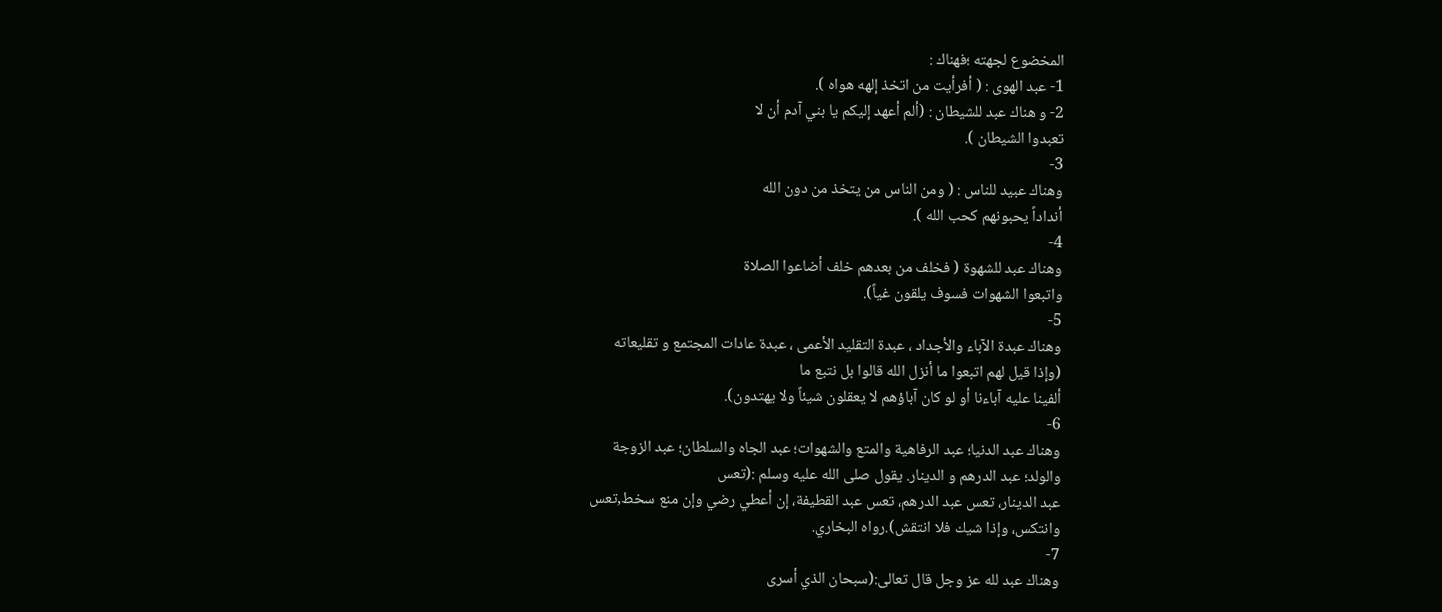المخضوع لجهته ؛فهناك :
1- عبد الهوى : ( أفرأيت من اتخذ إلهه هواه ).
2- و هناك عبد للشيطان : (ألم أعهد إليكم يا بني آدم أن لا
تعبدوا الشيطان ).
3-
وهناك عبيد للناس : ( ومن الناس من يتخذ من دون الله
أنداداً يحبونهم كحب الله ).
4-
وهناك عبد للشهوة ( فخلف من بعدهم خلف أضاعوا الصلاة
واتبعوا الشهوات فسوف يلقون غياً).
5-
وهناك عبدة الآباء والأجداد ، عبدة التقليد الأعمى ، عبدة عادات المجتمع و تقليعاته
(وإذا قيل لهم اتبعوا ما أنزل الله قالوا بل نتبع ما
ألفينا عليه آباءنا أو لو كان آباؤهم لا يعقلون شيئاً ولا يهتدون).
6-
وهناك عبد الدنيا؛ عبد الرفاهية والمتع والشهوات؛ عبد الجاه والسلطان؛ عبد الزوجة
والولد؛ عبد الدرهم و الدينار. يقول صلى الله عليه وسلم :(تعس
عبد الدينار، تعس عبد الدرهم، تعس عبد القطيفة، إن أعطي رضي وإن منع سخط,تعس
وانتكس، وإذا شيك فلا انتقش).رواه البخاري.
7-
وهناك عبد لله عز وجل قال تعالى:(سبحان الذي أسرى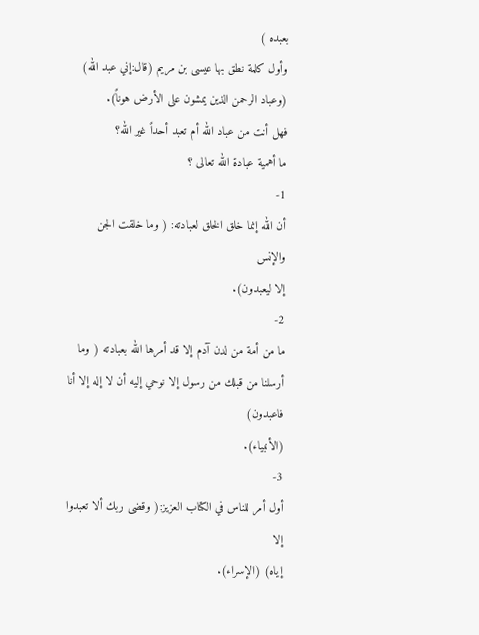بعبده )
وأول كلمة نطق بها عيسى بن مريم (قال:إني عبد الله)
(وعباد الرحمن الذين يمشون على الأرض هوناً).
فهل أنت من عباد الله أم تعبد أحداً غير الله؟
ما أهمية عبادة الله تعالى ؟
1-
أن الله إنما خلق الخلق لعبادته: ( وما خلقت الجن والإنس
إلا ليعبدون).
2-
ما من أمة من لدن آدم إلا قد أمرها الله بعبادته ( وما
أرسلنا من قبلك من رسول إلا نوحي إليه أن لا إله إلا أنا فاعبدون)
(الأنبياء).
3-
أول أمر للناس في الكتاب العزيز:( وقضى ربك ألا تعبدوا إلا
إياه) (الإسراء).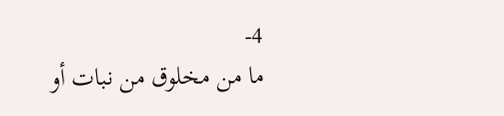4-
ما من مخلوق من نبات أو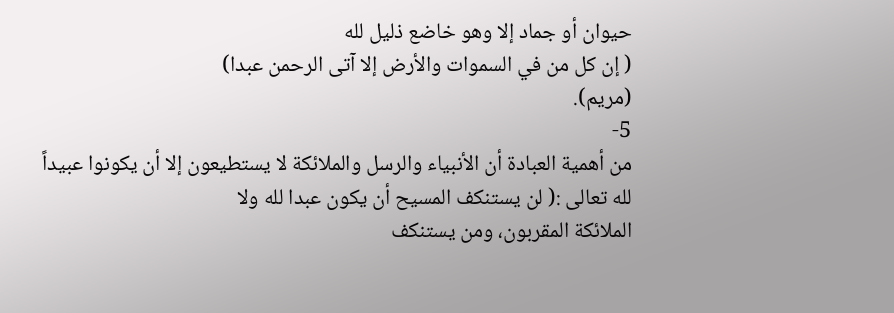حيوان أو جماد إلا وهو خاضع ذليل لله
( إن كل من في السموات والأرض إلا آتى الرحمن عبدا)
(مريم).
5-
من أهمية العبادة أن الأنبياء والرسل والملائكة لا يستطيعون إلا أن يكونوا عبيداً
لله تعالى :( لن يستنكف المسيح أن يكون عبدا لله ولا
الملائكة المقربون، ومن يستنكف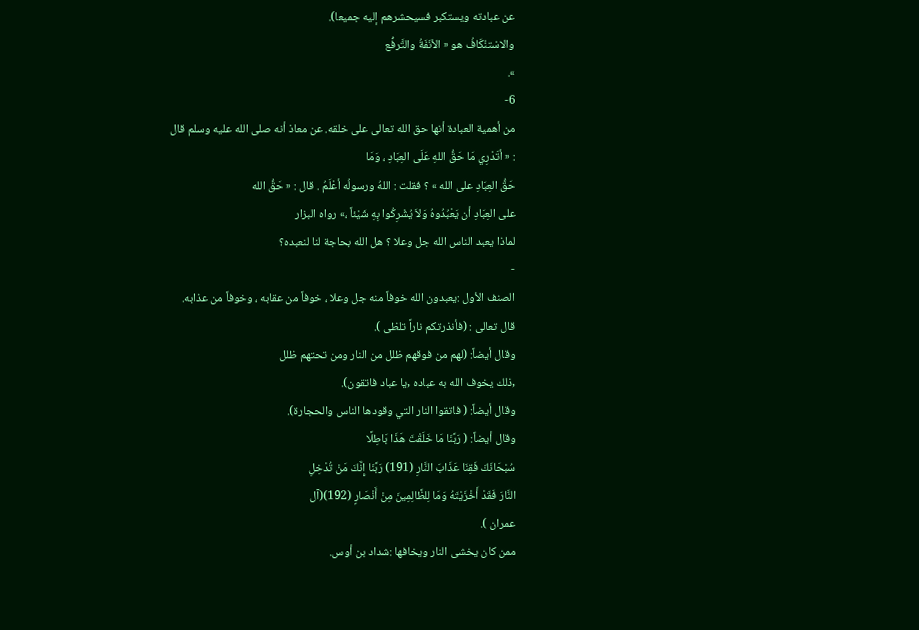عن عبادته ويستكبر فسيحشرهم إليه جميعا).
والاسْتنْكَافُ هو « الأنَفَةُ والتَّرفُّع
».
6-
من أهمية العبادة أنها حق الله تعالى على خلقه. عن معاذ أنه صلى الله عليه وسلم قال
: « أتَدْرِي مَا حَقُّ اللهِ عَلَى العِبَادِ ، وَمَا
حَقُّ العِبَادِ على الله » ؟ فقلت : اللهُ ورسولُه أعْلَمُ . قال : « حَقُّ الله
على العِبَادِ أن يَعْبُدُوهُ وَلاَ يُشْرِكُوا بِهِ شَيْئاً ،» رواه البزار
لماذا يعبد الناس الله جل وعلا ؟ هل الله بحاجة لنا لنعبده؟
-
الصنف الأول :يعبدون الله خوفاً منه جل وعلا ، خوفاً من عقابه ، وخوفاً من عذابه.
قال تعالى : (فأنذرتكم ناراً تلظى ).
وقال أيضاً: (لهم من فوقهم ظلل من النار ومن تحتهم ظلل
,ذلك يخوف الله به عباده ,يا عباد فاتقون).
وقال أيضاً: ( فاتقوا النار التي وقودها الناس والحجارة).
وقال أيضاً: ( رَبَّنَا مَا خَلَقْتَ هَذَا بَاطِلًا
سُبْحَانَكَ فَقِنَا عَذَابَ النَّارِ (191) رَبَّنَا إِنَّكَ مَنْ تُدْخِلِ
النَّارَ فَقَدْ أَخْزَيْتَهُ وَمَا لِلظَّالِمِينَ مِنْ أَنْصَارٍ (192)(آل
عمران ).
ممن كان يخشى النار ويخافها :شداد بن أوس.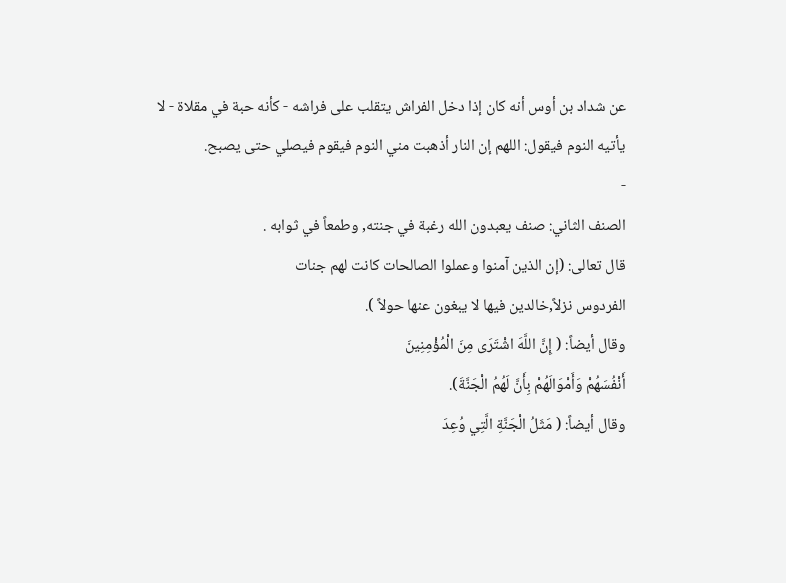عن شداد بن أوس أنه كان إذا دخل الفراش يتقلب على فراشه - كأنه حبة في مقلاة - لا
يأتيه النوم فيقول: اللهم إن النار أذهبت مني النوم فيقوم فيصلي حتى يصبح.
-
الصنف الثاني: صنف يعبدون الله رغبة في جنته, وطمعاً في ثوابه .
قال تعالى: (إن الذين آمنوا وعملوا الصالحات كانت لهم جنات
الفردوس نزلاً,خالدين فيها لا يبغون عنها حولاً ).
وقال أيضاً: ( إِنَّ اللَّهَ اشْتَرَى مِنَ الْمُؤْمِنِينَ
أَنْفُسَهُمْ وَأَمْوَالَهُمْ بِأَنَّ لَهُمُ الْجَنَّةَ).
وقال أيضاً: ( مَثَلُ الْجَنَّةِ الَّتِي وُعِدَ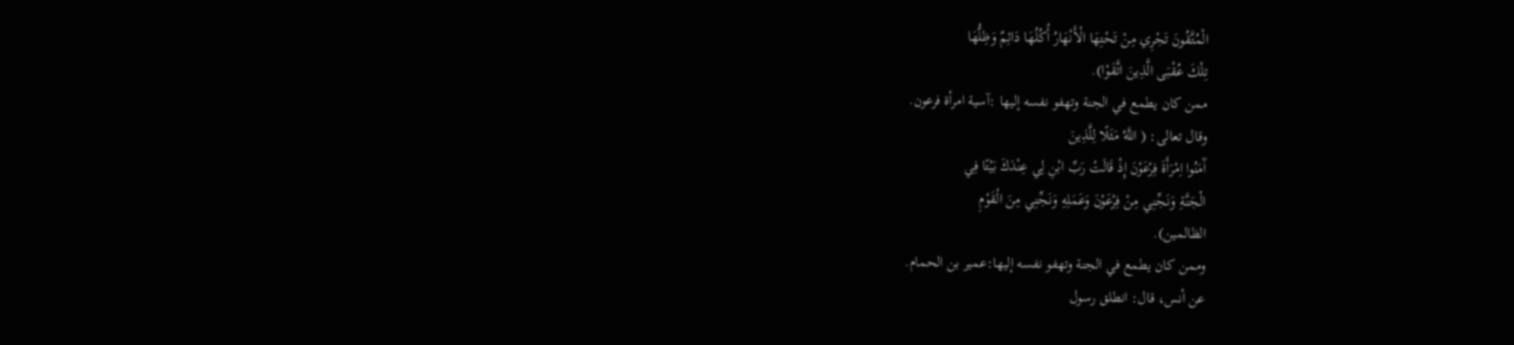الْمُتَّقُونَ تَجْرِي مِنْ تَحْتِهَا الْأَنْهَارُ أُكُلُهَا دَائِمٌ وَظِلُّهَا
تِلْكَ عُقْبَى الَّذِينَ اتَّقَوْا).
ممن كان يطمع في الجنة وتهفو نفسه إليها :آسية امرأة فرعون.
وقال تعالى: ( اللَّهُ مَثَلًا لِلَّذِينَ
آَمَنُوا اِمْرَأَةَ فِرْعَوْنَ إِذْ قَالَتْ رَبِّ ابْنِ لِي عِنْدَكَ بَيْتًا فِي
الْجَنَّةِ وَنَجِّنِي مِنْ فِرْعَوْنَ وَعَمَلِهِ وَنَجِّنِي مِنَ الْقَوْمِ
الظالمين).
وممن كان يطمع في الجنة وتهفو نفسه إليها:عمير بن الحمام.
عن أنس، قال: انطلق رسول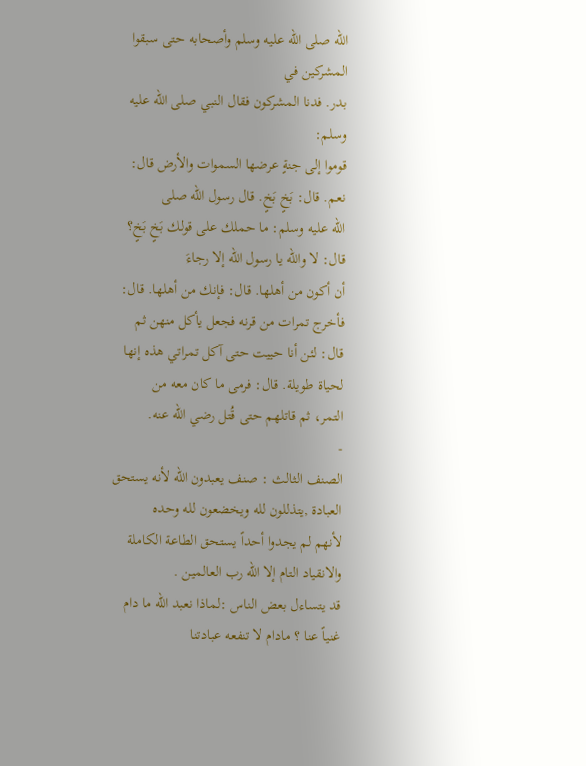الله صلى الله عليه وسلم وأصحابه حتى سبقوا المشركين في
بدر. فدنا المشركون فقال النبي صلى الله عليه وسلم:
قوموا إلى جنةٍ عرضها السموات والأرض قال: نعم. قال: بَخٍ بَخٍ. قال رسول الله صلى
الله عليه وسلم: ما حملك على قولك بَخٍ بَخٍ؟ قال: لا والله يا رسول الله إلا رجاءَ
أن أكون من أهلها. قال: فإنك من أهلها. قال: فأخرج تمرات من قرنه فجعل يأكل منهن ثم
قال: لئن أنا حييت حتى آكل تمراتي هذه إنها لحياة طويلة. قال: فرمى ما كان معه من
التمر، ثم قاتلهم حتى قُتل رضي الله عنه.
-
الصنف الثالث : صنف يعبدون الله لأنه يستحق العبادة ,يتذللون لله ويخضعون لله وحده
لأنهم لم يجدوا أحداً يستحق الطاعة الكاملة والانقياد التام إلا الله رب العالمين .
قد يتساءل بعض الناس :لماذا نعبد الله ما دام غنياً عنا ؟ مادام لا تنفعه عبادتنا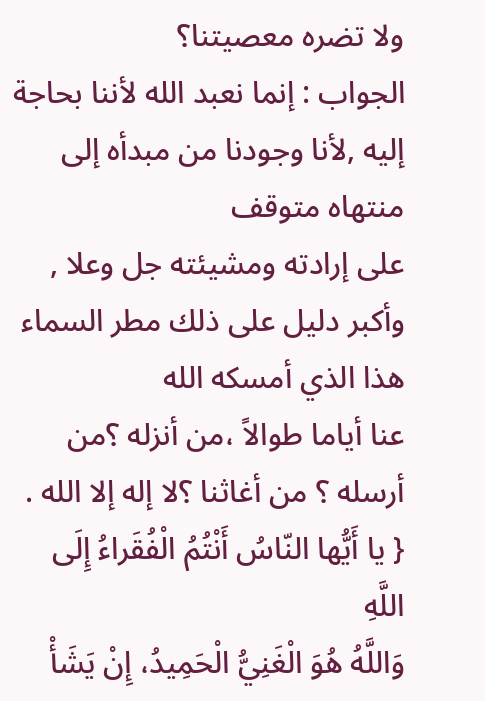ولا تضره معصيتنا؟
الجواب : إنما نعبد الله لأننا بحاجة إليه ,لأنا وجودنا من مبدأه إلى منتهاه متوقف
على إرادته ومشيئته جل وعلا , وأكبر دليل على ذلك مطر السماء هذا الذي أمسكه الله
عنا أياما طوالاً ،من أنزله ؟من أرسله ؟ من أغاثنا ؟لا إله إلا الله .
{ يا أَيُّها النّاسُ أَنْتُمُ الْفُقَراءُ إِلَى اللَّهِ
وَاللَّهُ هُوَ الْغَنِيُّ الْحَمِيدُ، إِنْ يَشَأْ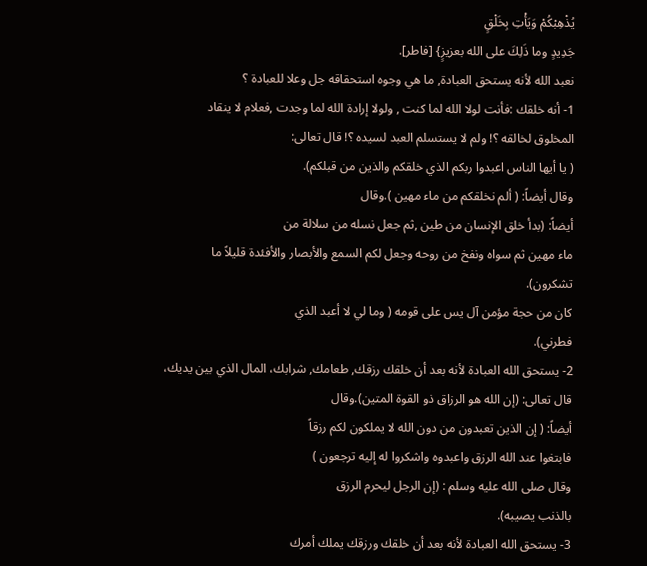يُذْهِبْكُمْ وَيَأْتِ بِخَلْقٍ
جَدِيدٍ وما ذَلِكَ على الله بعزيزٍ} [فاطر].
نعبد الله لأنه يستحق العبادة, ما هي وجوه استحقاقه جل وعلا للعبادة ؟
1- أنه خلقك :فأنت لولا الله لما كنت , ولولا إرادة الله لما وجدت ,فعلام لا ينقاد
المخلوق لخالقه ؟! ولم لا يستسلم العبد لسيده ؟! قال تعالى:
( يا أيها الناس اعبدوا ربكم الذي خلقكم والذين من قبلكم).
وقال أيضاً: ( ألم نخلقكم من ماء مهين ).وقال
أيضاً: (بدأ خلق الإنسان من طين ,ثم جعل نسله من سلالة من
ماء مهين ثم سواه ونفخ من روحه وجعل لكم السمع والأبصار والأفئدة قليلاً ما
تشكرون).
كان من حجة مؤمن آل يس على قومه ( وما لي لا أعبد الذي
فطرني).
2- يستحق الله العبادة لأنه بعد أن خلقك رزقك, طعامك, شرابك، المال الذي بين يديك،
قال تعالى: (إن الله هو الرزاق ذو القوة المتين).وقال
أيضاً: ( إن الذين تعبدون من دون الله لا يملكون لكم رزقاً
فابتغوا عند الله الرزق واعبدوه واشكروا له إليه ترجعون )
وقال صلى الله عليه وسلم : (إن الرجل ليحرم الرزق
بالذنب يصيبه).
3- يستحق الله العبادة لأنه بعد أن خلقك ورزقك يملك أمرك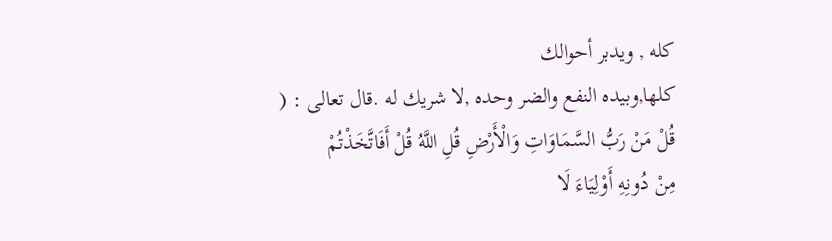كله , ويدبر أحوالك
كلها,وبيده النفع والضر وحده ,لا شريك له .قال تعالى : (
قُلْ مَنْ رَبُّ السَّمَاوَاتِ وَالْأَرْضِ قُلِ اللَّهُ قُلْ أَفَاتَّخَذْتُمْ
مِنْ دُونِهِ أَوْلِيَاءَ لَا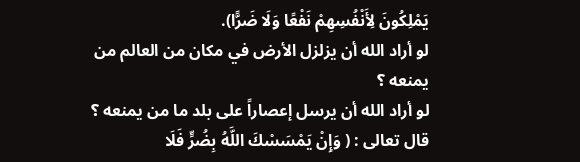يَمْلِكُونَ لِأَنْفُسِهِمْ نَفْعًا وَلَا ضَرًّا).
لو أراد الله أن يزلزل الأرض في مكان من العالم من يمنعه ؟
لو أراد الله أن يرسل إعصاراً على بلد ما من يمنعه ؟
قال تعالى : ( وَإِنْ يَمْسَسْكَ اللَّهُ بِضُرٍّ فَلَا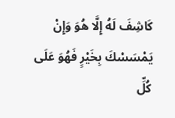كَاشِفَ لَهُ إِلَّا هُوَ وَإِنْ يَمْسَسْكَ بِخَيْرٍ فَهُوَ عَلَى كُلِّ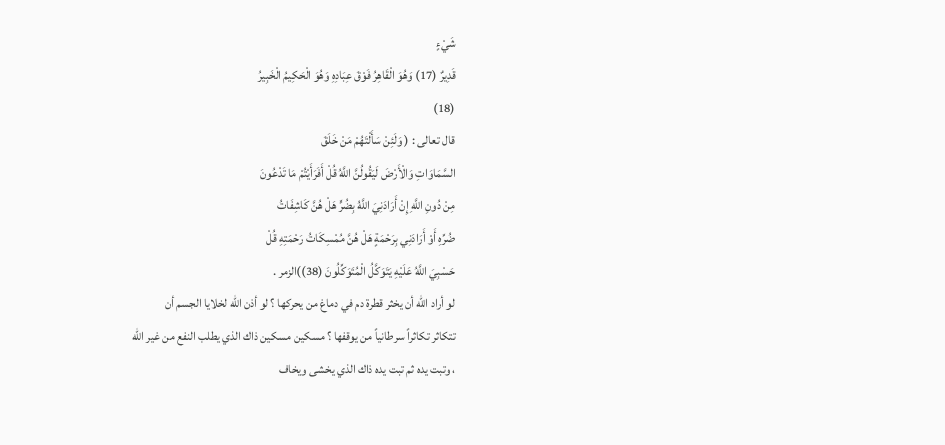شَيْءٍ
قَدِيرٌ (17) وَهُوَ الْقَاهِرُ فَوْقَ عِبَادِهِ وَهُوَ الْحَكِيمُ الْخَبِيرُ
(18)
قال تعالى : ( وَلَئِنْ سَأَلْتَهُمْ مَنْ خَلَقَ
السَّمَاوَاتِ وَالْأَرْضَ لَيَقُولُنَّ اللَّهُ قُلْ أَفَرَأَيْتُمْ مَا تَدْعُونَ
مِنْ دُونِ اللَّهِ إِنْ أَرَادَنِيَ اللَّهُ بِضُرٍّ هَلْ هُنَّ كَاشِفَاتُ
ضُرِّهِ أَوْ أَرَادَنِي بِرَحْمَةٍ هَلْ هُنَّ مُمْسِكَاتُ رَحْمَتِهِ قُلْ
حَسْبِيَ اللَّهُ عَلَيْهِ يَتَوَكَّلُ الْمُتَوَكِّلُونَ (38))الزمر .
لو أراد الله أن يخثر قطرة دم في دماغ من يحركها ؟ لو أذن الله لخلايا الجسم أن
تتكاثر تكاثراً سرطانياً من يوقفها ؟ مسكين مسكين ذاك الذي يطلب النفع من غير الله
، وتبت يده ثم تبت يده ذاك الذي يخشى ويخاف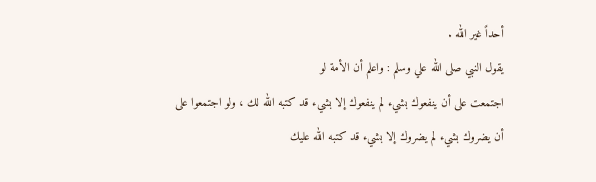أحداً غير الله .
يقول النبي صلى الله علي وسلم : واعلم أن الأمة لو
اجتمعت على أن ينفعوك بشيء لم ينفعوك إلا بشيء قد كتبه الله لك ، ولو اجتمعوا على
أن يضروك بشيء لم يضروك إلا بشيء قد كتبه الله عليك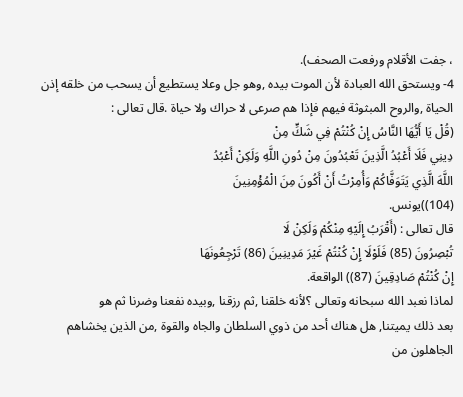، جفت الأقلام ورفعت الصحف).
4- ويستحق الله العبادة لأن الموت بيده ,وهو جل وعلا يستطيع أن يسحب من خلقه إذن
الحياة ,والروح المبثوثة فيهم فإذا هم صرعى لا حراك ولا حياة .قال تعالى :
(قُلْ يَا أَيُّهَا النَّاسُ إِنْ كُنْتُمْ فِي شَكٍّ مِنْ
دِينِي فَلَا أَعْبُدُ الَّذِينَ تَعْبُدُونَ مِنْ دُونِ اللَّهِ وَلَكِنْ أَعْبُدُ
اللَّهَ الَّذِي يَتَوَفَّاكُمْ وَأُمِرْتُ أَنْ أَكُونَ مِنَ الْمُؤْمِنِينَ
(104))يونس.
قال تعالى : (أَقْرَبُ إِلَيْهِ مِنْكُمْ وَلَكِنْ لَا
تُبْصِرُونَ (85) فَلَوْلَا إِنْ كُنْتُمْ غَيْرَ مَدِينِينَ (86) تَرْجِعُونَهَا
إِنْ كُنْتُمْ صَادِقِينَ (87)) الواقعة.
لماذا نعبد الله سبحانه وتعالى ؟لأنه خلقنا ,ثم رزقنا ,وبيده نفعنا وضرنا ثم هو
بعد ذلك يميتنا, هل هناك أحد من ذوي السلطان والجاه والقوة ,من الذين يخشاهم
الجاهلون من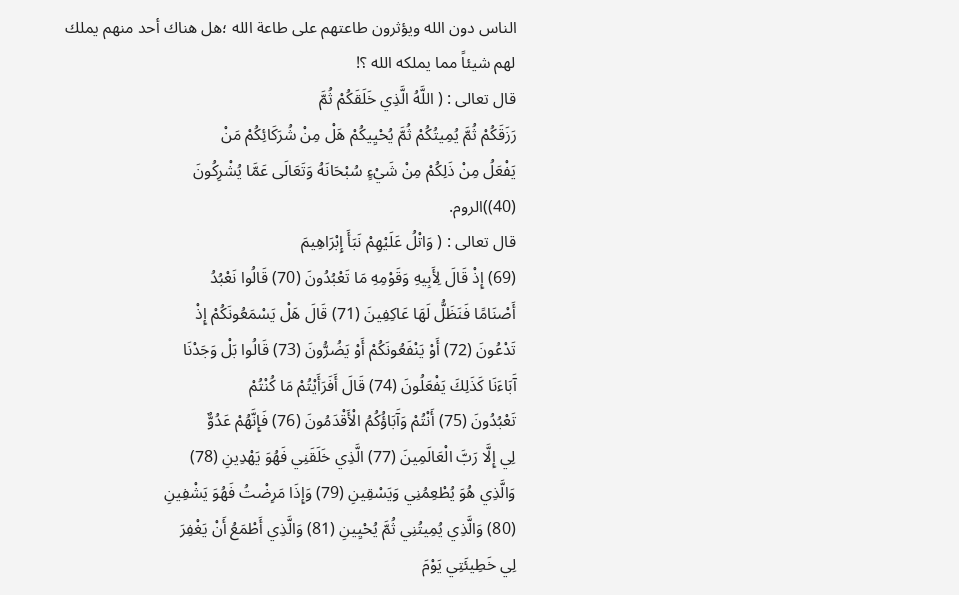الناس دون الله ويؤثرون طاعتهم على طاعة الله ؛هل هناك أحد منهم يملك
لهم شيئاً مما يملكه الله ؟!
قال تعالى : ( اللَّهُ الَّذِي خَلَقَكُمْ ثُمَّ
رَزَقَكُمْ ثُمَّ يُمِيتُكُمْ ثُمَّ يُحْيِيكُمْ هَلْ مِنْ شُرَكَائِكُمْ مَنْ
يَفْعَلُ مِنْ ذَلِكُمْ مِنْ شَيْءٍ سُبْحَانَهُ وَتَعَالَى عَمَّا يُشْرِكُونَ
(40))الروم.
قال تعالى : ( وَاتْلُ عَلَيْهِمْ نَبَأَ إِبْرَاهِيمَ
(69) إِذْ قَالَ لِأَبِيهِ وَقَوْمِهِ مَا تَعْبُدُونَ (70) قَالُوا نَعْبُدُ
أَصْنَامًا فَنَظَلُّ لَهَا عَاكِفِينَ (71) قَالَ هَلْ يَسْمَعُونَكُمْ إِذْ
تَدْعُونَ (72) أَوْ يَنْفَعُونَكُمْ أَوْ يَضُرُّونَ (73) قَالُوا بَلْ وَجَدْنَا
آَبَاءَنَا كَذَلِكَ يَفْعَلُونَ (74) قَالَ أَفَرَأَيْتُمْ مَا كُنْتُمْ
تَعْبُدُونَ (75) أَنْتُمْ وَآَبَاؤُكُمُ الْأَقْدَمُونَ (76) فَإِنَّهُمْ عَدُوٌّ
لِي إِلَّا رَبَّ الْعَالَمِينَ (77) الَّذِي خَلَقَنِي فَهُوَ يَهْدِينِ (78)
وَالَّذِي هُوَ يُطْعِمُنِي وَيَسْقِينِ (79) وَإِذَا مَرِضْتُ فَهُوَ يَشْفِينِ
(80) وَالَّذِي يُمِيتُنِي ثُمَّ يُحْيِينِ (81) وَالَّذِي أَطْمَعُ أَنْ يَغْفِرَ
لِي خَطِيئَتِي يَوْمَ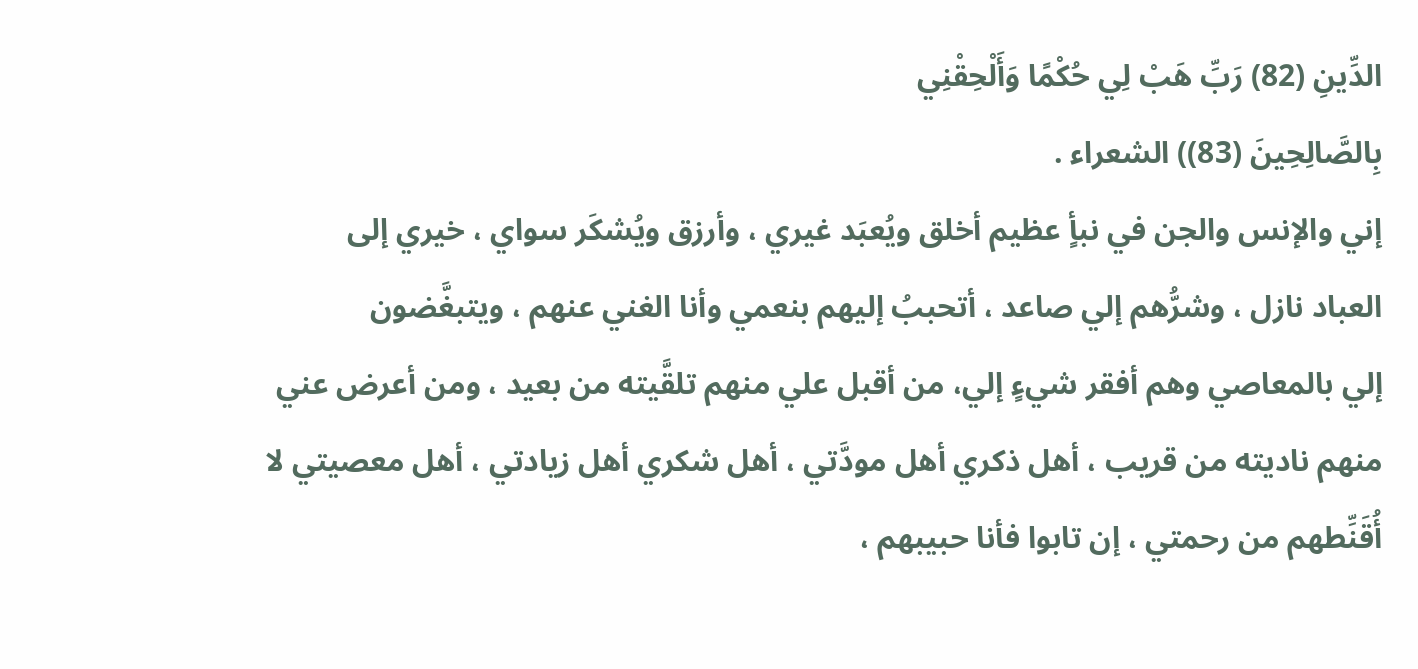الدِّينِ (82) رَبِّ هَبْ لِي حُكْمًا وَأَلْحِقْنِي
بِالصَّالِحِينَ (83)) الشعراء .
إني والإنس والجن في نبأٍ عظيم أخلق ويُعبَد غيري ، وأرزق ويُشكَر سواي ، خيري إلى
العباد نازل ، وشرُّهم إلي صاعد ، أتحببُ إليهم بنعمي وأنا الغني عنهم ، ويتبغَّضون
إلي بالمعاصي وهم أفقر شيءٍ إلي، من أقبل علي منهم تلقَّيته من بعيد ، ومن أعرض عني
منهم ناديته من قريب ، أهل ذكري أهل مودَّتي ، أهل شكري أهل زيادتي ، أهل معصيتي لا
أُقَنِّطهم من رحمتي ، إن تابوا فأنا حبيبهم ،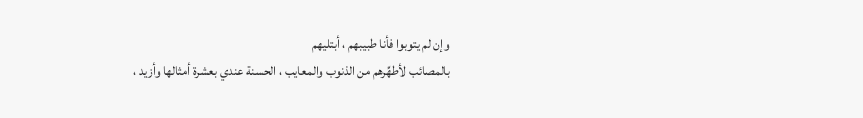وإن لم يتوبوا فأنا طبيبهم ، أبتليهم
بالمصائب لأطهِّرهم من الذنوب والمعايب ، الحسنة عندي بعشرة أمثالها وأزيد ،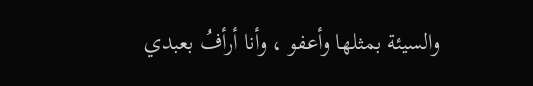والسيئة بمثلها وأعفو ، وأنا أرأفُ بعبدي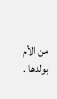من الأم بولدها .